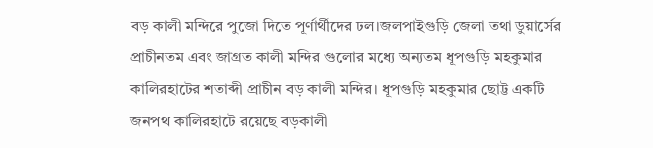বড় কালী মন্দিরে পুজো দিতে পূর্ণার্থীদের ঢল।জলপাইগুড়ি জেলা তথা ডুয়ার্সের প্রাচীনতম এবং জাগ্রত কালী মন্দির গুলোর মধ্যে অন্যতম ধূপগুড়ি মহকুমার কালিরহাটের শতাব্দী প্রাচীন বড় কালী মন্দির। ধূপগুড়ি মহকুমার ছোট্ট একটি জনপথ কালিরহাটে রয়েছে বড়কালী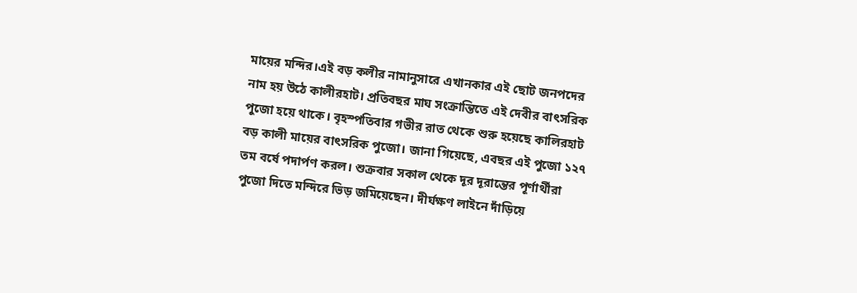মায়ের মন্দির।এই বড় কলীর নামানুসারে এখানকার এই ছোট জনপদের নাম হয় উঠে কালীরহাট। প্রতিবছর মাঘ সংক্রান্তিতে এই দেবীর বাৎসরিক পুজো হয়ে থাকে। বৃহস্পতিবার গভীর রাত থেকে শুরু হয়েছে কালিরহাট বড় কালী মায়ের বাৎসরিক পুজো। জানা গিয়েছে, এবছর এই পুজো ১২৭ তম বর্ষে পদার্পণ করল। শুক্রবার সকাল থেকে দূর দূরান্তের পূর্ণার্থীরা পুজো দিতে মন্দিরে ভিড় জমিয়েছেন। দীর্ঘক্ষণ লাইনে দাঁড়িয়ে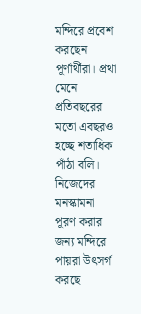মন্দিরে প্রবেশ করছেন পূর্ণার্থীরা। প্রথা মেনে প্রতিবছরের মতো এবছরও হচ্ছে শতাধিক পাঁঠা বলি। নিজেদের মনস্কামনা পূরণ করার জন্য মন্দিরে পায়রা উৎসর্গ করছে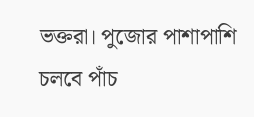ভক্তরা। পুজোর পাশাপাশি চলবে পাঁচ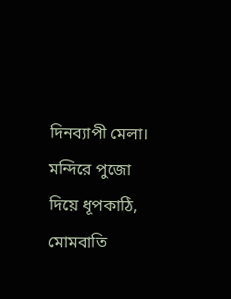দিনব্যাপী মেলা। মন্দিরে পুজো দিয়ে ধূপকাঠি, মোমবাতি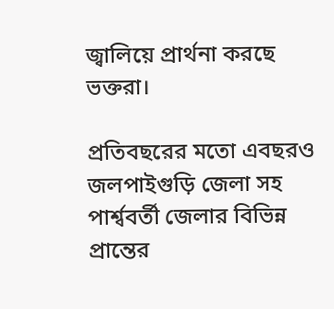জ্বালিয়ে প্রার্থনা করছে ভক্তরা।

প্রতিবছরের মতো এবছরও জলপাইগুড়ি জেলা সহ পার্শ্ববর্তী জেলার বিভিন্ন প্রান্তের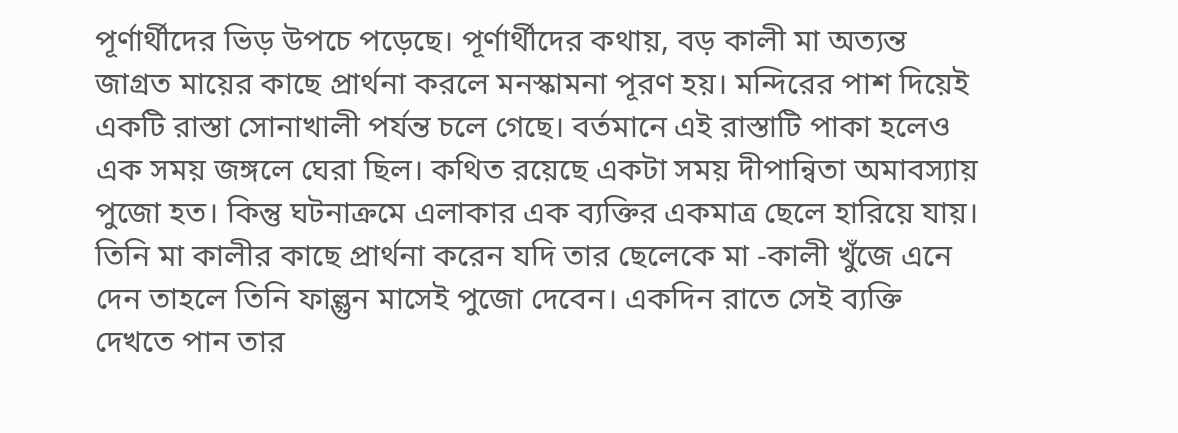পূর্ণার্থীদের ভিড় উপচে পড়েছে। পূর্ণার্থীদের কথায়, বড় কালী মা অত্যন্ত জাগ্রত মায়ের কাছে প্রার্থনা করলে মনস্কামনা পূরণ হয়। মন্দিরের পাশ দিয়েই একটি রাস্তা সোনাখালী পর্যন্ত চলে গেছে। বর্তমানে এই রাস্তাটি পাকা হলেও এক সময় জঙ্গলে ঘেরা ছিল। কথিত রয়েছে একটা সময় দীপান্বিতা অমাবস্যায় পুজো হত। কিন্তু ঘটনাক্রমে এলাকার এক ব্যক্তির একমাত্র ছেলে হারিয়ে যায়। তিনি মা কালীর কাছে প্রার্থনা করেন যদি তার ছেলেকে মা -কালী খুঁজে এনে দেন তাহলে তিনি ফাল্গুন মাসেই পুজো দেবেন। একদিন রাতে সেই ব্যক্তি দেখতে পান তার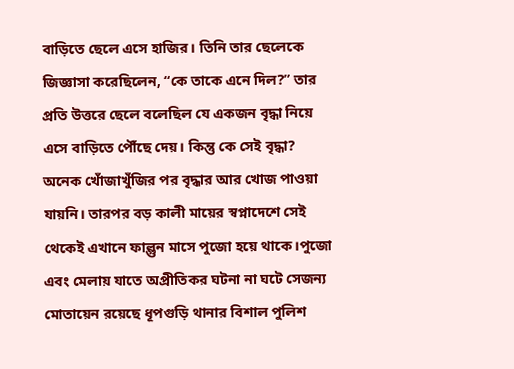বাড়িতে ছেলে এসে হাজির। তিনি তার ছেলেকে জিজ্ঞাসা করেছিলেন, “কে তাকে এনে দিল?” তার প্রতি উত্তরে ছেলে বলেছিল যে একজন বৃদ্ধা নিয়ে এসে বাড়িতে পৌঁছে দেয়। কিন্তু কে সেই বৃদ্ধা? অনেক খোঁজাখুঁজির পর বৃদ্ধার আর খোজ পাওয়া যায়নি। তারপর বড় কালী মায়ের স্বপ্নাদেশে সেই থেকেই এখানে ফাল্গুন মাসে পুজো হয়ে থাকে।পুজো এবং মেলায় যাতে অপ্রীতিকর ঘটনা না ঘটে সেজন্য মোতায়েন রয়েছে ধূপগুড়ি থানার বিশাল পুলিশ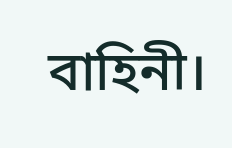বাহিনী।